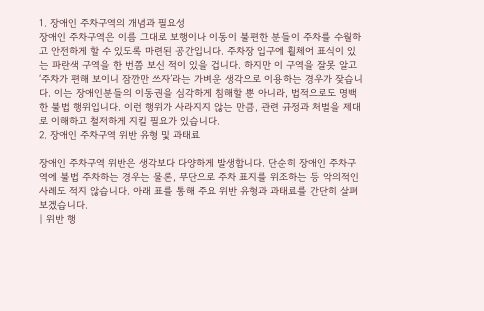1. 장애인 주차구역의 개념과 필요성
장애인 주차구역은 이름 그대로 보행이나 이동이 불편한 분들이 주차를 수월하고 안전하게 할 수 있도록 마련된 공간입니다. 주차장 입구에 휠체어 표식이 있는 파란색 구역을 한 번쯤 보신 적이 있을 겁니다. 하지만 이 구역을 잘못 알고 ‘주차가 편해 보이니 잠깐만 쓰자’라는 가벼운 생각으로 이용하는 경우가 잦습니다. 이는 장애인분들의 이동권을 심각하게 침해할 뿐 아니라, 법적으로도 명백한 불법 행위입니다. 이런 행위가 사라지지 않는 만큼, 관련 규정과 처벌을 제대로 이해하고 철저하게 지킬 필요가 있습니다.
2. 장애인 주차구역 위반 유형 및 과태료

장애인 주차구역 위반은 생각보다 다양하게 발생합니다. 단순히 장애인 주차구역에 불법 주차하는 경우는 물론, 무단으로 주차 표지를 위조하는 등 악의적인 사례도 적지 않습니다. 아래 표를 통해 주요 위반 유형과 과태료를 간단히 살펴보겠습니다.
| 위반 행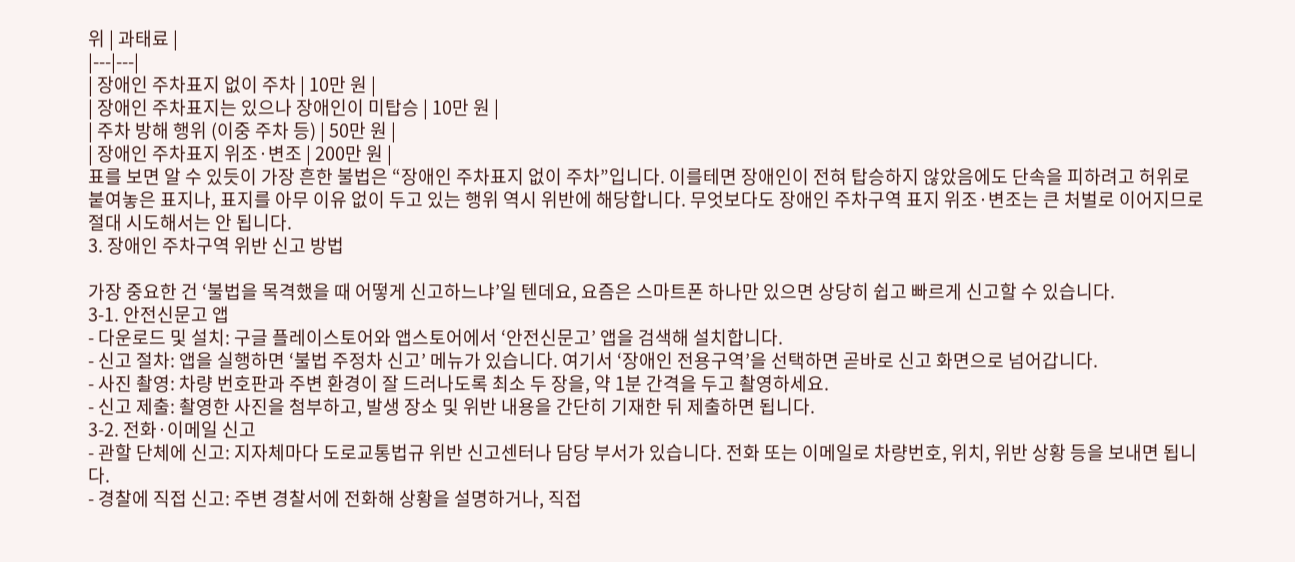위 | 과태료 |
|---|---|
| 장애인 주차표지 없이 주차 | 10만 원 |
| 장애인 주차표지는 있으나 장애인이 미탑승 | 10만 원 |
| 주차 방해 행위 (이중 주차 등) | 50만 원 |
| 장애인 주차표지 위조·변조 | 200만 원 |
표를 보면 알 수 있듯이 가장 흔한 불법은 “장애인 주차표지 없이 주차”입니다. 이를테면 장애인이 전혀 탑승하지 않았음에도 단속을 피하려고 허위로 붙여놓은 표지나, 표지를 아무 이유 없이 두고 있는 행위 역시 위반에 해당합니다. 무엇보다도 장애인 주차구역 표지 위조·변조는 큰 처벌로 이어지므로 절대 시도해서는 안 됩니다.
3. 장애인 주차구역 위반 신고 방법

가장 중요한 건 ‘불법을 목격했을 때 어떻게 신고하느냐’일 텐데요, 요즘은 스마트폰 하나만 있으면 상당히 쉽고 빠르게 신고할 수 있습니다.
3-1. 안전신문고 앱
- 다운로드 및 설치: 구글 플레이스토어와 앱스토어에서 ‘안전신문고’ 앱을 검색해 설치합니다.
- 신고 절차: 앱을 실행하면 ‘불법 주정차 신고’ 메뉴가 있습니다. 여기서 ‘장애인 전용구역’을 선택하면 곧바로 신고 화면으로 넘어갑니다.
- 사진 촬영: 차량 번호판과 주변 환경이 잘 드러나도록 최소 두 장을, 약 1분 간격을 두고 촬영하세요.
- 신고 제출: 촬영한 사진을 첨부하고, 발생 장소 및 위반 내용을 간단히 기재한 뒤 제출하면 됩니다.
3-2. 전화·이메일 신고
- 관할 단체에 신고: 지자체마다 도로교통법규 위반 신고센터나 담당 부서가 있습니다. 전화 또는 이메일로 차량번호, 위치, 위반 상황 등을 보내면 됩니다.
- 경찰에 직접 신고: 주변 경찰서에 전화해 상황을 설명하거나, 직접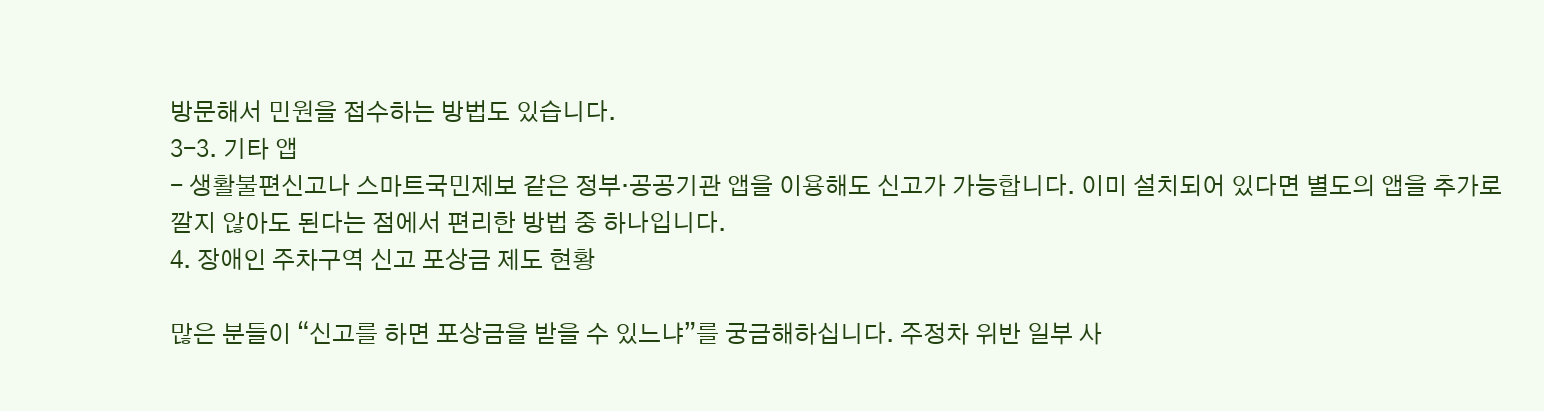방문해서 민원을 접수하는 방법도 있습니다.
3-3. 기타 앱
- 생활불편신고나 스마트국민제보 같은 정부·공공기관 앱을 이용해도 신고가 가능합니다. 이미 설치되어 있다면 별도의 앱을 추가로 깔지 않아도 된다는 점에서 편리한 방법 중 하나입니다.
4. 장애인 주차구역 신고 포상금 제도 현황

많은 분들이 “신고를 하면 포상금을 받을 수 있느냐”를 궁금해하십니다. 주정차 위반 일부 사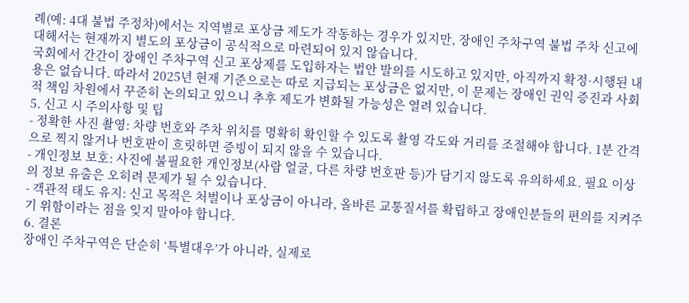례(예: 4대 불법 주정차)에서는 지역별로 포상금 제도가 작동하는 경우가 있지만, 장애인 주차구역 불법 주차 신고에 대해서는 현재까지 별도의 포상금이 공식적으로 마련되어 있지 않습니다.
국회에서 간간이 장애인 주차구역 신고 포상제를 도입하자는 법안 발의를 시도하고 있지만, 아직까지 확정·시행된 내용은 없습니다. 따라서 2025년 현재 기준으로는 따로 지급되는 포상금은 없지만, 이 문제는 장애인 권익 증진과 사회적 책임 차원에서 꾸준히 논의되고 있으니 추후 제도가 변화될 가능성은 열려 있습니다.
5. 신고 시 주의사항 및 팁
- 정확한 사진 촬영: 차량 번호와 주차 위치를 명확히 확인할 수 있도록 촬영 각도와 거리를 조절해야 합니다. 1분 간격으로 찍지 않거나 번호판이 흐릿하면 증빙이 되지 않을 수 있습니다.
- 개인정보 보호: 사진에 불필요한 개인정보(사람 얼굴, 다른 차량 번호판 등)가 담기지 않도록 유의하세요. 필요 이상의 정보 유출은 오히려 문제가 될 수 있습니다.
- 객관적 태도 유지: 신고 목적은 처벌이나 포상금이 아니라, 올바른 교통질서를 확립하고 장애인분들의 편의를 지켜주기 위함이라는 점을 잊지 말아야 합니다.
6. 결론
장애인 주차구역은 단순히 ‘특별대우’가 아니라, 실제로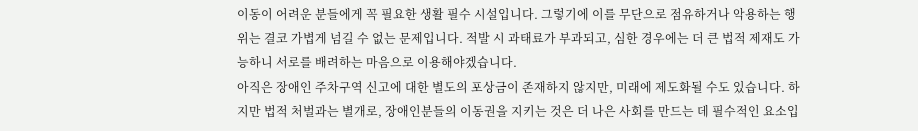이동이 어려운 분들에게 꼭 필요한 생활 필수 시설입니다. 그렇기에 이를 무단으로 점유하거나 악용하는 행위는 결코 가볍게 넘길 수 없는 문제입니다. 적발 시 과태료가 부과되고, 심한 경우에는 더 큰 법적 제재도 가능하니 서로를 배려하는 마음으로 이용해야겠습니다.
아직은 장애인 주차구역 신고에 대한 별도의 포상금이 존재하지 않지만, 미래에 제도화될 수도 있습니다. 하지만 법적 처벌과는 별개로, 장애인분들의 이동권을 지키는 것은 더 나은 사회를 만드는 데 필수적인 요소입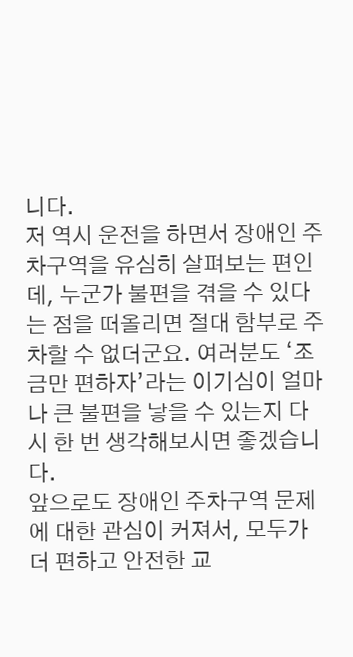니다.
저 역시 운전을 하면서 장애인 주차구역을 유심히 살펴보는 편인데, 누군가 불편을 겪을 수 있다는 점을 떠올리면 절대 함부로 주차할 수 없더군요. 여러분도 ‘조금만 편하자’라는 이기심이 얼마나 큰 불편을 낳을 수 있는지 다시 한 번 생각해보시면 좋겠습니다.
앞으로도 장애인 주차구역 문제에 대한 관심이 커져서, 모두가 더 편하고 안전한 교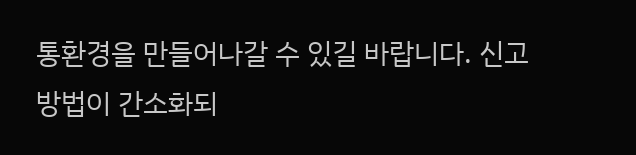통환경을 만들어나갈 수 있길 바랍니다. 신고 방법이 간소화되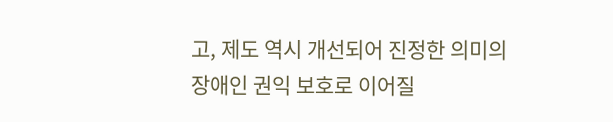고, 제도 역시 개선되어 진정한 의미의 장애인 권익 보호로 이어질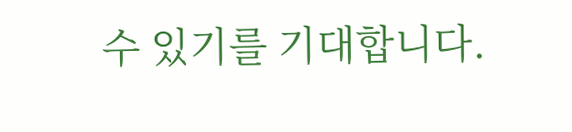수 있기를 기대합니다.